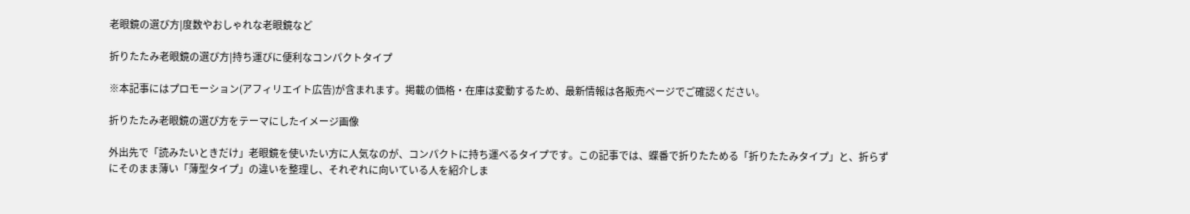老眼鏡の選び方|度数やおしゃれな老眼鏡など

折りたたみ老眼鏡の選び方|持ち運びに便利なコンパクトタイプ

※本記事にはプロモーション(アフィリエイト広告)が含まれます。掲載の価格・在庫は変動するため、最新情報は各販売ページでご確認ください。

折りたたみ老眼鏡の選び方をテーマにしたイメージ画像

外出先で「読みたいときだけ」老眼鏡を使いたい方に人気なのが、コンパクトに持ち運べるタイプです。この記事では、蝶番で折りたためる「折りたたみタイプ」と、折らずにそのまま薄い「薄型タイプ」の違いを整理し、それぞれに向いている人を紹介しま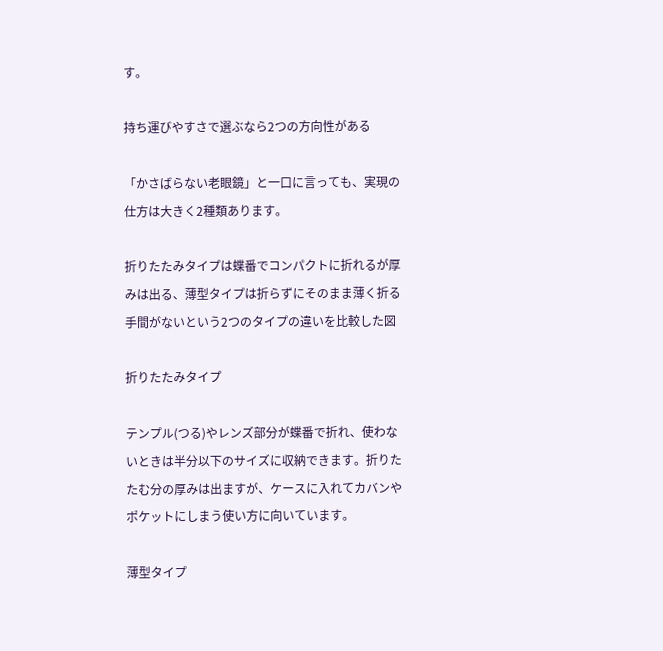す。

持ち運びやすさで選ぶなら2つの方向性がある

「かさばらない老眼鏡」と一口に言っても、実現の仕方は大きく2種類あります。

折りたたみタイプは蝶番でコンパクトに折れるが厚みは出る、薄型タイプは折らずにそのまま薄く折る手間がないという2つのタイプの違いを比較した図

折りたたみタイプ

テンプル(つる)やレンズ部分が蝶番で折れ、使わないときは半分以下のサイズに収納できます。折りたたむ分の厚みは出ますが、ケースに入れてカバンやポケットにしまう使い方に向いています。

薄型タイプ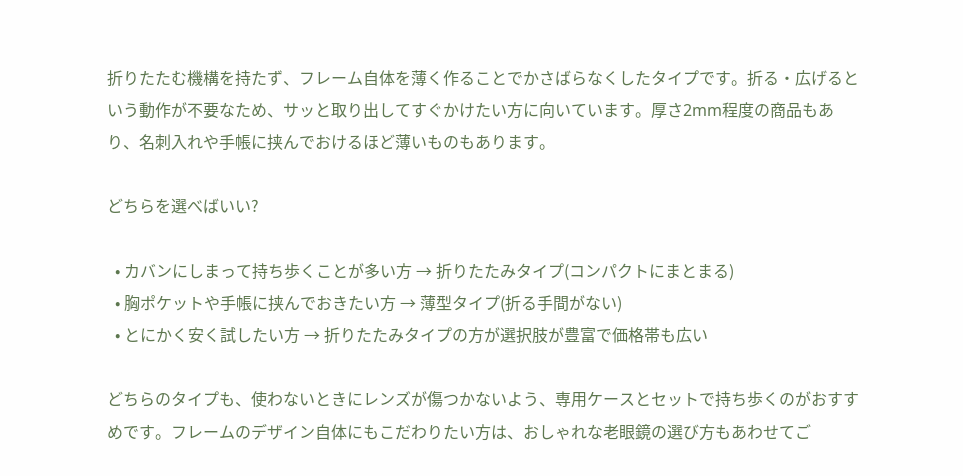折りたたむ機構を持たず、フレーム自体を薄く作ることでかさばらなくしたタイプです。折る・広げるという動作が不要なため、サッと取り出してすぐかけたい方に向いています。厚さ2mm程度の商品もあり、名刺入れや手帳に挟んでおけるほど薄いものもあります。

どちらを選べばいい?

  • カバンにしまって持ち歩くことが多い方 → 折りたたみタイプ(コンパクトにまとまる)
  • 胸ポケットや手帳に挟んでおきたい方 → 薄型タイプ(折る手間がない)
  • とにかく安く試したい方 → 折りたたみタイプの方が選択肢が豊富で価格帯も広い

どちらのタイプも、使わないときにレンズが傷つかないよう、専用ケースとセットで持ち歩くのがおすすめです。フレームのデザイン自体にもこだわりたい方は、おしゃれな老眼鏡の選び方もあわせてご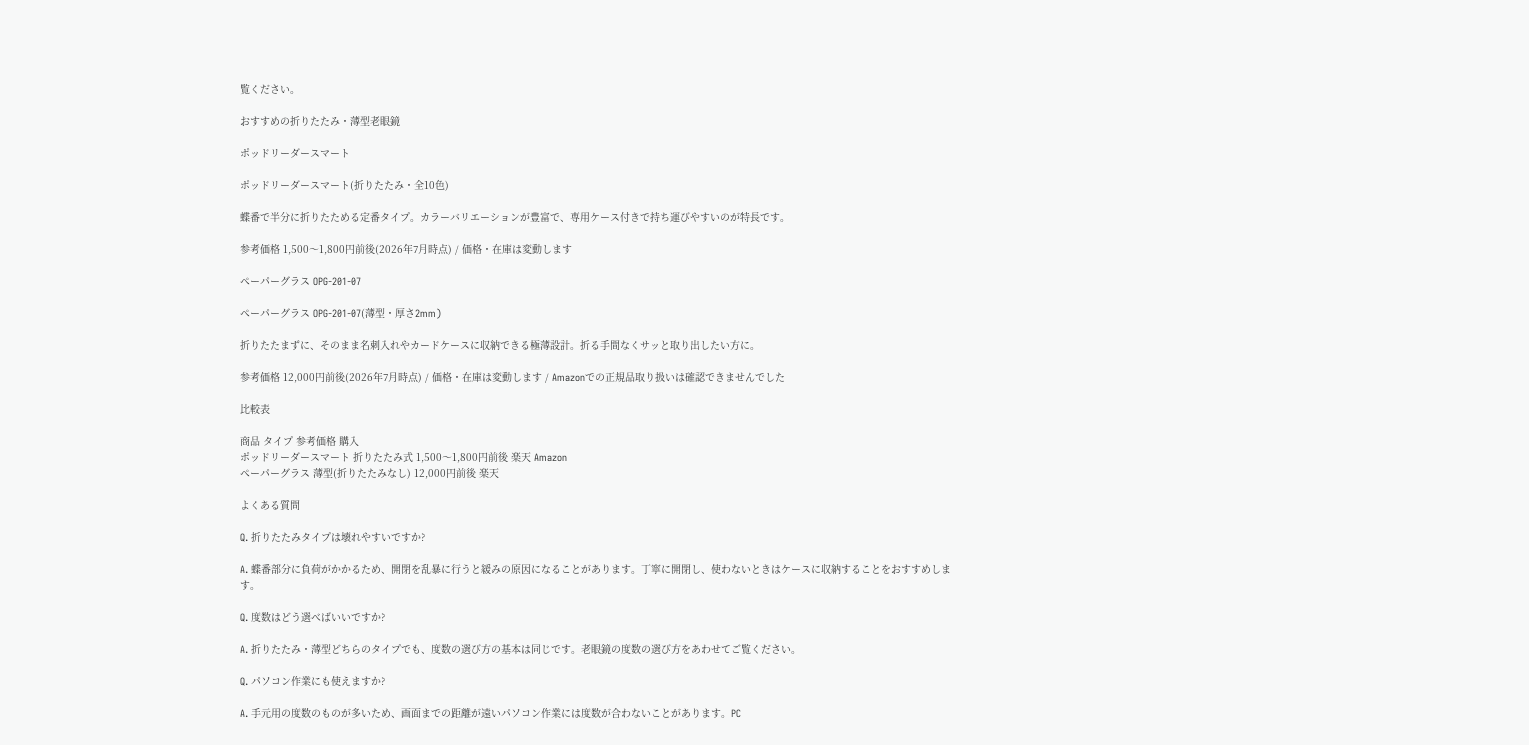覧ください。

おすすめの折りたたみ・薄型老眼鏡

ポッドリーダースマート

ポッドリーダースマート(折りたたみ・全10色)

蝶番で半分に折りたためる定番タイプ。カラーバリエーションが豊富で、専用ケース付きで持ち運びやすいのが特長です。

参考価格 1,500〜1,800円前後(2026年7月時点) / 価格・在庫は変動します

ペーパーグラス OPG-201-07

ペーパーグラス OPG-201-07(薄型・厚さ2mm)

折りたたまずに、そのまま名刺入れやカードケースに収納できる極薄設計。折る手間なくサッと取り出したい方に。

参考価格 12,000円前後(2026年7月時点) / 価格・在庫は変動します / Amazonでの正規品取り扱いは確認できませんでした

比較表

商品 タイプ 参考価格 購入
ポッドリーダースマート 折りたたみ式 1,500〜1,800円前後 楽天 Amazon
ペーパーグラス 薄型(折りたたみなし) 12,000円前後 楽天

よくある質問

Q. 折りたたみタイプは壊れやすいですか?

A. 蝶番部分に負荷がかかるため、開閉を乱暴に行うと緩みの原因になることがあります。丁寧に開閉し、使わないときはケースに収納することをおすすめします。

Q. 度数はどう選べばいいですか?

A. 折りたたみ・薄型どちらのタイプでも、度数の選び方の基本は同じです。老眼鏡の度数の選び方をあわせてご覧ください。

Q. パソコン作業にも使えますか?

A. 手元用の度数のものが多いため、画面までの距離が遠いパソコン作業には度数が合わないことがあります。PC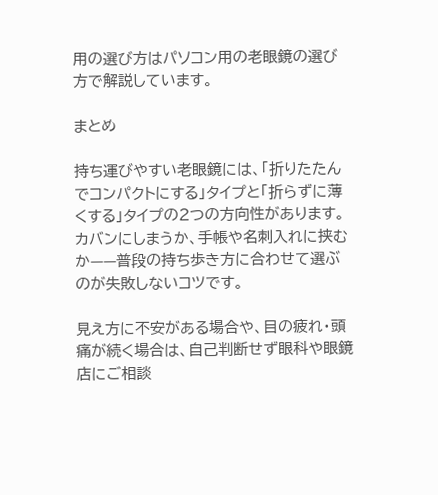用の選び方はパソコン用の老眼鏡の選び方で解説しています。

まとめ

持ち運びやすい老眼鏡には、「折りたたんでコンパクトにする」タイプと「折らずに薄くする」タイプの2つの方向性があります。カバンにしまうか、手帳や名刺入れに挟むか——普段の持ち歩き方に合わせて選ぶのが失敗しないコツです。

見え方に不安がある場合や、目の疲れ・頭痛が続く場合は、自己判断せず眼科や眼鏡店にご相談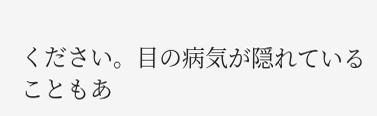ください。目の病気が隠れていることもあ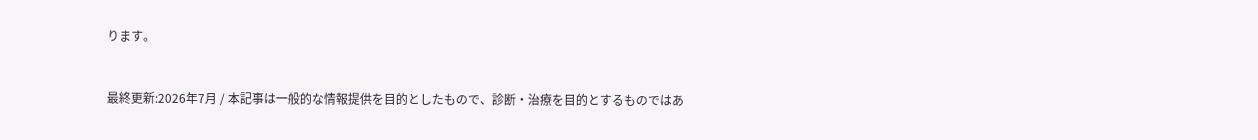ります。


最終更新:2026年7月 / 本記事は一般的な情報提供を目的としたもので、診断・治療を目的とするものではあ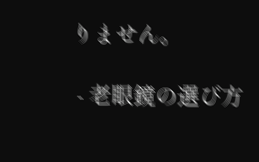りません。

 - 老眼鏡の選び方